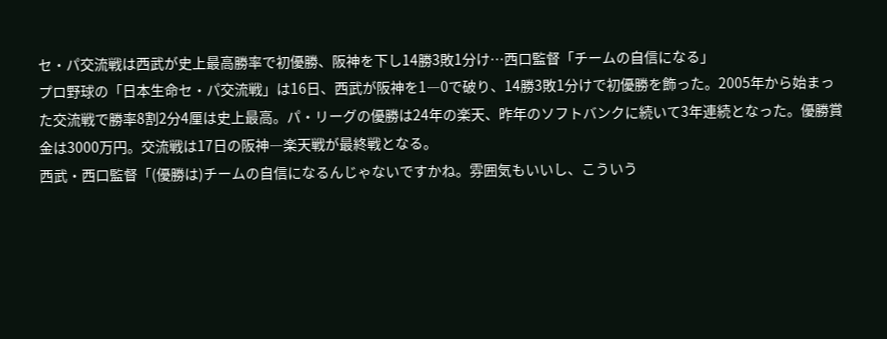セ・パ交流戦は西武が史上最高勝率で初優勝、阪神を下し14勝3敗1分け…西口監督「チームの自信になる」
プロ野球の「日本生命セ・パ交流戦」は16日、西武が阪神を1―0で破り、14勝3敗1分けで初優勝を飾った。2005年から始まった交流戦で勝率8割2分4厘は史上最高。パ・リーグの優勝は24年の楽天、昨年のソフトバンクに続いて3年連続となった。優勝賞金は3000万円。交流戦は17日の阪神―楽天戦が最終戦となる。
西武・西口監督「(優勝は)チームの自信になるんじゃないですかね。雰囲気もいいし、こういう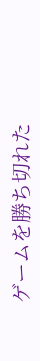ゲームを勝ち切れた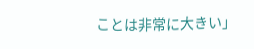ことは非常に大きい」